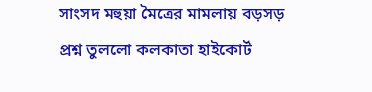সাংসদ মহুয়া মৈত্রের মামলায় বড়সড় প্রশ্ন তুললো কলকাতা হাইকোর্ট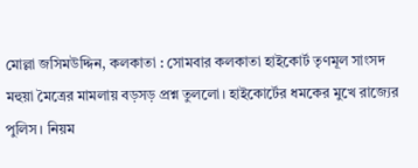মোল্লা জসিমউদ্দিন, কলকাতা : সোমবার কলকাতা হাইকোর্ট তৃণমূল সাংসদ মহুয়া মৈত্রের মামলায় বড়সড় প্রশ্ন তুললো। হাইকোর্টের ধমকের মুখে রাজ্যের পুলিস। নিয়ম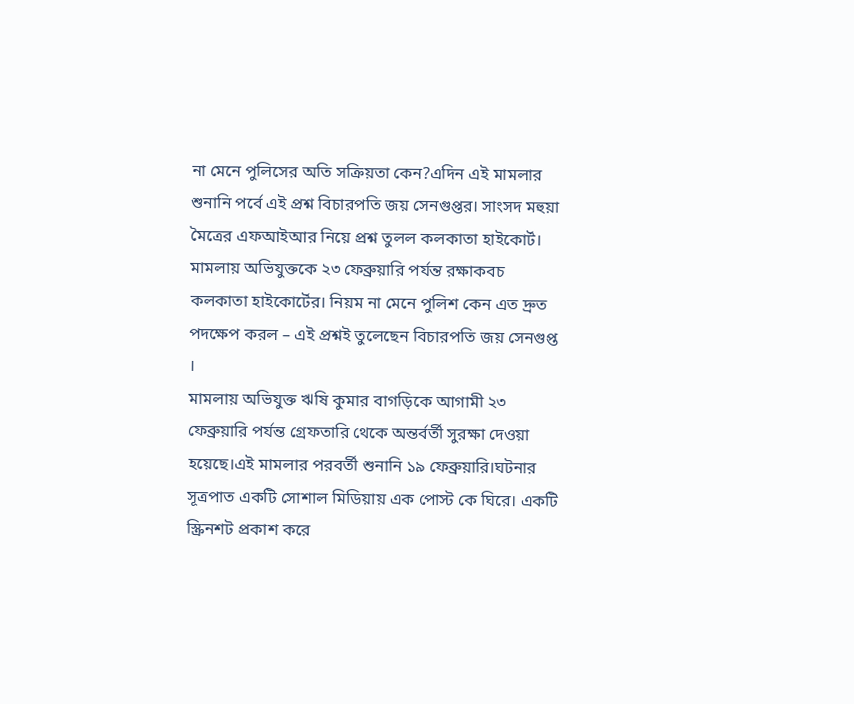না মেনে পুলিসের অতি সক্রিয়তা কেন?এদিন এই মামলার শুনানি পর্বে এই প্রশ্ন বিচারপতি জয় সেনগুপ্তর। সাংসদ মহুয়া মৈত্রের এফআইআর নিয়ে প্রশ্ন তুলল কলকাতা হাইকোর্ট। মামলায় অভিযুক্তকে ২৩ ফেব্রুয়ারি পর্যন্ত রক্ষাকবচ কলকাতা হাইকোর্টের। নিয়ম না মেনে পুলিশ কেন এত দ্রুত পদক্ষেপ করল – এই প্রশ্নই তুলেছেন বিচারপতি জয় সেনগুপ্ত ।
মামলায় অভিযুক্ত ঋষি কুমার বাগড়িকে আগামী ২৩ ফেব্রুয়ারি পর্যন্ত গ্রেফতারি থেকে অন্তর্বর্তী সুরক্ষা দেওয়া হয়েছে।এই মামলার পরবর্তী শুনানি ১৯ ফেব্রুয়ারি।ঘটনার সূত্রপাত একটি সোশাল মিডিয়ায় এক পোস্ট কে ঘিরে। একটি স্ক্রিনশট প্রকাশ করে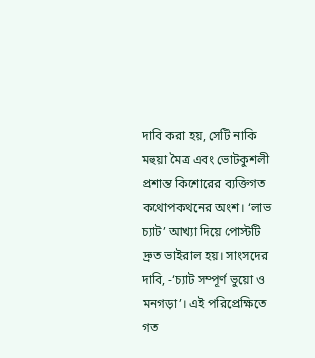দাবি করা হয়, সেটি নাকি মহুয়া মৈত্র এবং ভোটকুশলী প্রশান্ত কিশোরের ব্যক্তিগত কথোপকথনের অংশ। ‘লাভ চ্যাট’ আখ্যা দিয়ে পোস্টটি দ্রুত ভাইরাল হয়। সাংসদের দাবি, -‘চ্যাট সম্পূর্ণ ভুয়ো ও মনগড়া’। এই পরিপ্রেক্ষিতে গত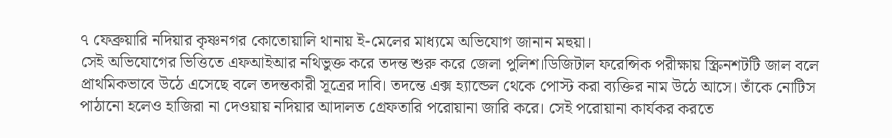৭ ফেব্রুয়ারি নদিয়ার কৃষ্ণনগর কোতোয়ালি থানায় ই-মেলের মাধ্যমে অভিযোগ জানান মহুয়া।
সেই অভিযোগের ভিত্তিতে এফআইআর নথিভুক্ত করে তদন্ত শুরু করে জেলা পুলিশ।ডিজিটাল ফরেন্সিক পরীক্ষায় স্ক্রিনশটটি জাল বলে প্রাথমিকভাবে উঠে এসেছে বলে তদন্তকারী সূত্রের দাবি। তদন্তে এক্স হ্যান্ডেল থেকে পোস্ট করা ব্যক্তির নাম উঠে আসে। তাঁকে নোটিস পাঠানো হলেও হাজিরা না দেওয়ায় নদিয়ার আদালত গ্রেফতারি পরোয়ানা জারি করে। সেই পরোয়ানা কার্যকর করতে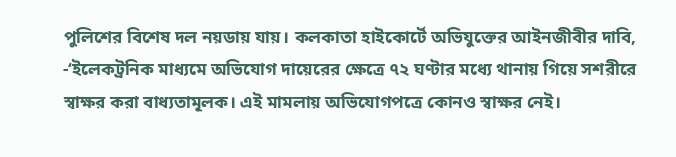পুলিশের বিশেষ দল নয়ডায় যায়। কলকাতা হাইকোর্টে অভিযুক্তের আইনজীবীর দাবি, -‘ইলেকট্রনিক মাধ্যমে অভিযোগ দায়েরের ক্ষেত্রে ৭২ ঘণ্টার মধ্যে থানায় গিয়ে সশরীরে স্বাক্ষর করা বাধ্যতামূলক। এই মামলায় অভিযোগপত্রে কোনও স্বাক্ষর নেই।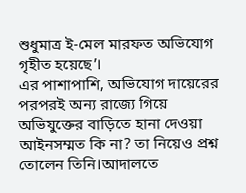শুধুমাত্র ই-মেল মারফত অভিযোগ গৃহীত হয়েছে’।
এর পাশাপাশি, অভিযোগ দায়েরের পরপরই অন্য রাজ্যে গিয়ে অভিযুক্তের বাড়িতে হানা দেওয়া আইনসম্মত কি না? তা নিয়েও প্রশ্ন তোলেন তিনি।আদালতে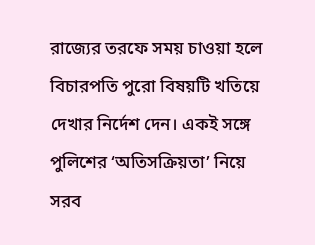রাজ্যের তরফে সময় চাওয়া হলে বিচারপতি পুরো বিষয়টি খতিয়ে দেখার নির্দেশ দেন। একই সঙ্গে পুলিশের ‘অতিসক্রিয়তা’ নিয়ে সরব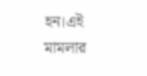হন।এই মামলার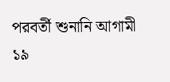পরবর্তী শুনানি আগামী ১৯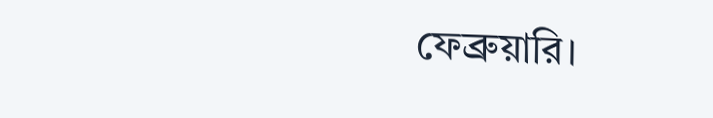ফেব্রুয়ারি।